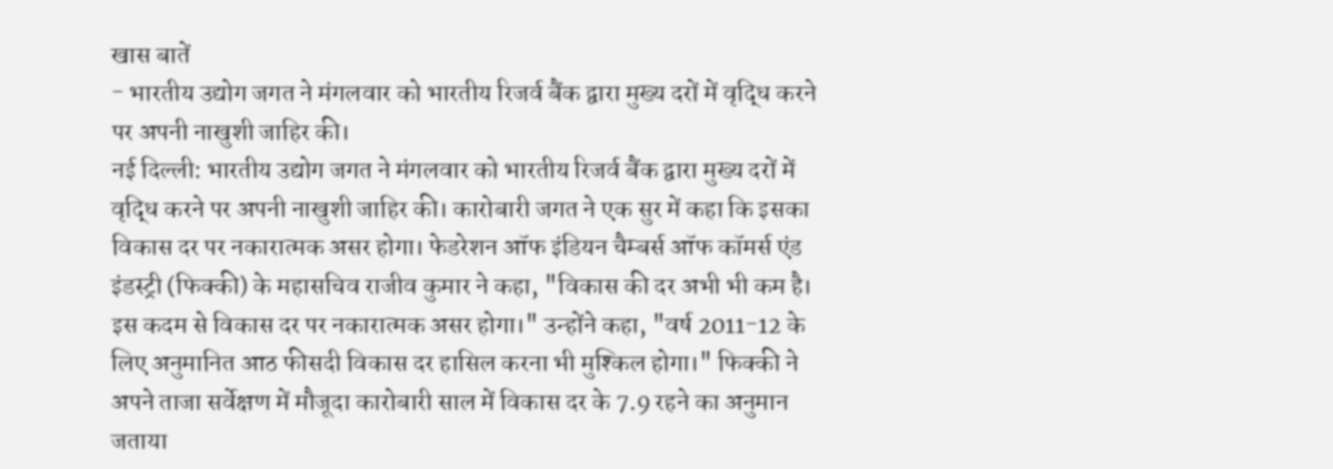खास बातें
- भारतीय उद्योग जगत ने मंगलवार को भारतीय रिजर्व बैंक द्वारा मुख्य दरों में वृद्धि करने पर अपनी नाखुशी जाहिर की।
नई दिल्ली: भारतीय उद्योग जगत ने मंगलवार को भारतीय रिजर्व बैंक द्वारा मुख्य दरों में वृद्धि करने पर अपनी नाखुशी जाहिर की। कारोबारी जगत ने एक सुर में कहा कि इसका विकास दर पर नकारात्मक असर होगा। फेडरेशन ऑफ इंडियन चैम्बर्स ऑफ कॉमर्स एंड इंडस्ट्री (फिक्की) के महासचिव राजीव कुमार ने कहा, "विकास की दर अभी भी कम है। इस कदम से विकास दर पर नकारात्मक असर होगा।" उन्होंने कहा, "वर्ष 2011-12 के लिए अनुमानित आठ फीसदी विकास दर हासिल करना भी मुश्किल होगा।" फिक्की ने अपने ताजा सर्वेक्षण में मौजूदा कारोबारी साल में विकास दर के 7.9 रहने का अनुमान जताया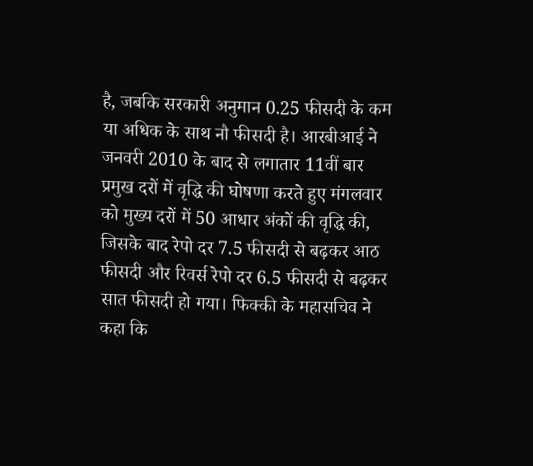है, जबकि सरकारी अनुमान 0.25 फीसदी के कम या अधिक के साथ नौ फीसदी है। आरबीआई ने जनवरी 2010 के बाद से लगातार 11वीं बार प्रमुख दरों में वृद्धि की घोषणा करते हुए मंगलवार को मुख्य दरों में 50 आधार अंकों की वृद्धि की, जिसके बाद रेपो दर 7.5 फीसदी से बढ़कर आठ फीसदी और रिवर्स रेपो दर 6.5 फीसदी से बढ़कर सात फीसदी हो गया। फिक्की के महासचिव ने कहा कि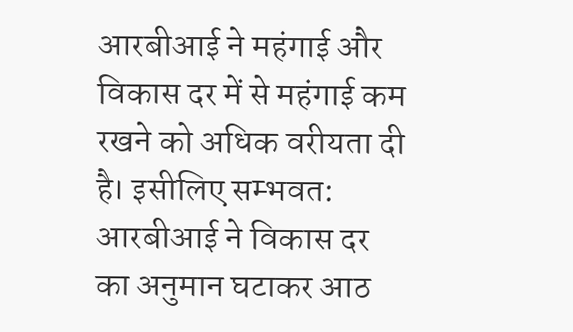आरबीआई ने महंगाई और विकास दर में से महंगाई कम रखने को अधिक वरीयता दी है। इसीलिए सम्भवत: आरबीआई ने विकास दर का अनुमान घटाकर आठ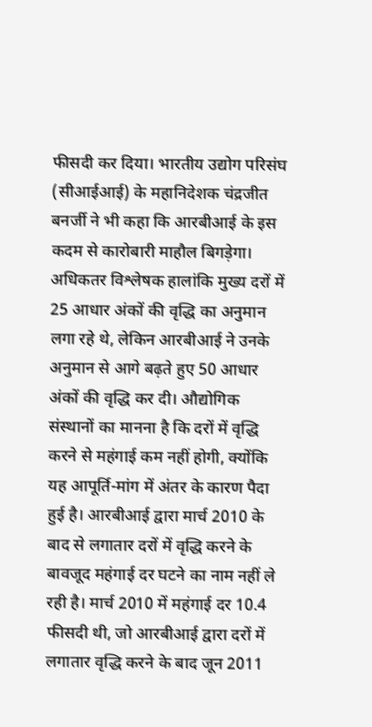फीसदी कर दिया। भारतीय उद्योग परिसंघ (सीआईआई) के महानिदेशक चंद्रजीत बनर्जी ने भी कहा कि आरबीआई के इस कदम से कारोबारी माहौल बिगड़ेगा। अधिकतर विश्लेषक हालांकि मुख्य दरों में 25 आधार अंकों की वृद्धि का अनुमान लगा रहे थे, लेकिन आरबीआई ने उनके अनुमान से आगे बढ़ते हुए 50 आधार अंकों की वृद्धि कर दी। औद्योगिक संस्थानों का मानना है कि दरों में वृद्धि करने से महंगाई कम नहीं होगी, क्योंकि यह आपूर्ति-मांग में अंतर के कारण पैदा हुई है। आरबीआई द्वारा मार्च 2010 के बाद से लगातार दरों में वृद्धि करने के बावजूद महंगाई दर घटने का नाम नहीं ले रही है। मार्च 2010 में महंगाई दर 10.4 फीसदी थी, जो आरबीआई द्वारा दरों में लगातार वृद्धि करने के बाद जून 2011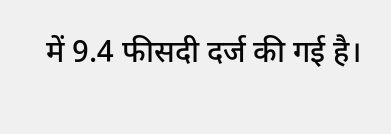में 9.4 फीसदी दर्ज की गई है।